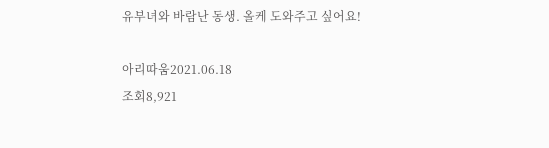유부녀와 바람난 동생. 올케 도와주고 싶어요!

아리따움2021.06.18
조회8,921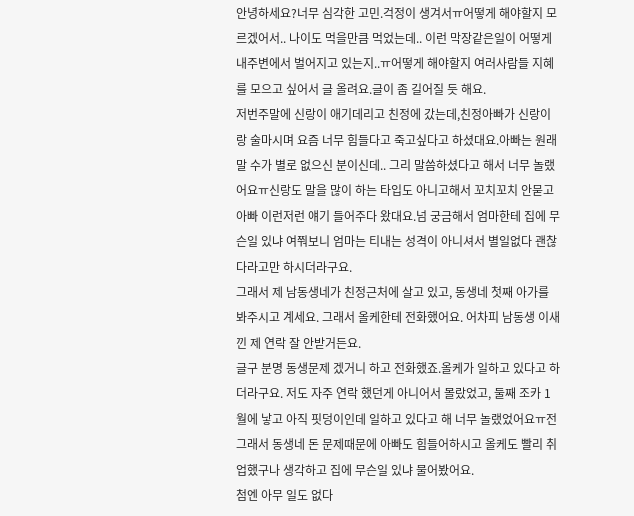안녕하세요?너무 심각한 고민.걱정이 생겨서ㅠ어떻게 해야할지 모르겠어서.. 나이도 먹을만큼 먹었는데.. 이런 막장같은일이 어떻게 내주변에서 벌어지고 있는지..ㅠ어떻게 해야할지 여러사람들 지혜를 모으고 싶어서 글 올려요.글이 좀 길어질 듯 해요.
저번주말에 신랑이 애기데리고 친정에 갔는데,친정아빠가 신랑이랑 술마시며 요즘 너무 힘들다고 죽고싶다고 하셨대요.아빠는 원래 말 수가 별로 없으신 분이신데.. 그리 말씀하셨다고 해서 너무 놀랬어요ㅠ신랑도 말을 많이 하는 타입도 아니고해서 꼬치꼬치 안묻고 아빠 이런저런 얘기 들어주다 왔대요.넘 궁금해서 엄마한테 집에 무슨일 있냐 여쭤보니 엄마는 티내는 성격이 아니셔서 별일없다 괜찮다라고만 하시더라구요.
그래서 제 남동생네가 친정근처에 살고 있고, 동생네 첫째 아가를 봐주시고 계세요. 그래서 올케한테 전화했어요. 어차피 남동생 이새낀 제 연락 잘 안받거든요.
글구 분명 동생문제 겠거니 하고 전화했죠.올케가 일하고 있다고 하더라구요. 저도 자주 연락 했던게 아니어서 몰랐었고, 둘째 조카 1월에 낳고 아직 핏덩이인데 일하고 있다고 해 너무 놀랬었어요ㅠ전 그래서 동생네 돈 문제때문에 아빠도 힘들어하시고 올케도 빨리 취업했구나 생각하고 집에 무슨일 있냐 물어봤어요.
첨엔 아무 일도 없다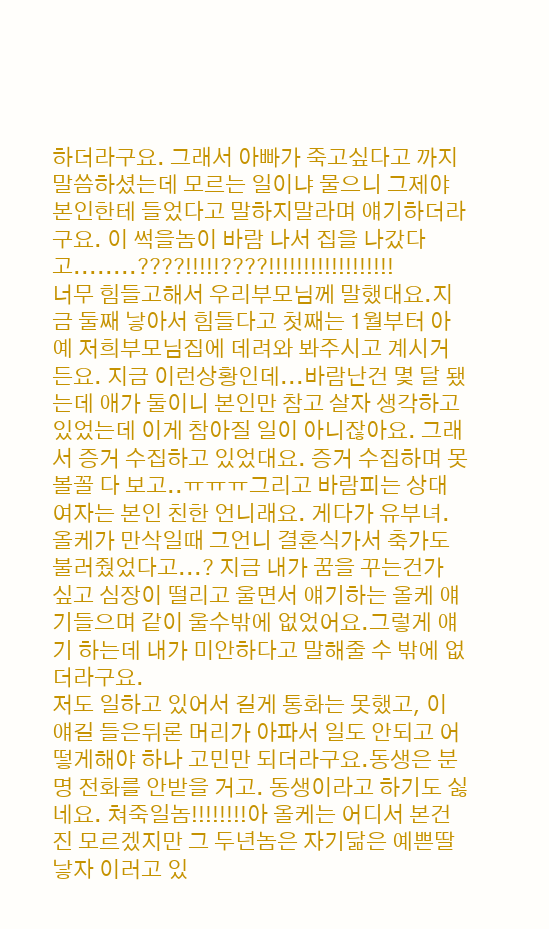하더라구요. 그래서 아빠가 죽고싶다고 까지 말씀하셨는데 모르는 일이냐 물으니 그제야 본인한테 들었다고 말하지말라며 얘기하더라구요. 이 썩을놈이 바람 나서 집을 나갔다고........????!!!!!????!!!!!!!!!!!!!!!!!!
너무 힘들고해서 우리부모님께 말했대요.지금 둘째 낳아서 힘들다고 첫째는 1월부터 아예 저희부모님집에 데려와 봐주시고 계시거든요. 지금 이런상황인데...바람난건 몇 달 됐는데 애가 둘이니 본인만 참고 살자 생각하고 있었는데 이게 참아질 일이 아니잖아요. 그래서 증거 수집하고 있었대요. 증거 수집하며 못볼꼴 다 보고..ㅠㅠㅠ그리고 바람피는 상대여자는 본인 친한 언니래요. 게다가 유부녀. 올케가 만삭일때 그언니 결혼식가서 축가도 불러줬었다고...? 지금 내가 꿈을 꾸는건가 싶고 심장이 떨리고 울면서 얘기하는 올케 얘기들으며 같이 울수밖에 없었어요.그렇게 얘기 하는데 내가 미안하다고 말해줄 수 밖에 없더라구요.
저도 일하고 있어서 길게 통화는 못했고, 이 얘길 들은뒤론 머리가 아파서 일도 안되고 어떻게해야 하나 고민만 되더라구요.동생은 분명 전화를 안받을 거고. 동생이라고 하기도 싫네요. 쳐죽일놈!!!!!!!!아 올케는 어디서 본건진 모르겠지만 그 두년놈은 자기닮은 예쁜딸 낳자 이러고 있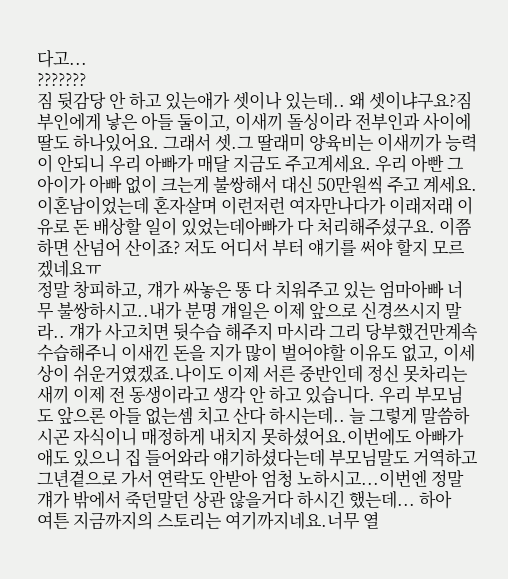다고...
???????
짐 뒷감당 안 하고 있는애가 셋이나 있는데.. 왜 셋이냐구요?짐 부인에게 낳은 아들 둘이고, 이새끼 돌싱이라 전부인과 사이에 딸도 하나있어요. 그래서 셋.그 딸래미 양육비는 이새끼가 능력이 안되니 우리 아빠가 매달 지금도 주고계세요. 우리 아빤 그 아이가 아빠 없이 크는게 불쌍해서 대신 50만원씩 주고 계세요. 이혼남이었는데 혼자살며 이런저런 여자만나다가 이래저래 이유로 돈 배상할 일이 있었는데아빠가 다 처리해주셨구요. 이쯤하면 산넘어 산이죠? 저도 어디서 부터 얘기를 써야 할지 모르겠네요ㅠ
정말 창피하고, 걔가 싸놓은 똥 다 치워주고 있는 엄마아빠 너무 불쌍하시고..내가 분명 걔일은 이제 앞으로 신경쓰시지 말라.. 걔가 사고치면 뒷수습 해주지 마시라 그리 당부했건만계속 수습해주니 이새낀 돈을 지가 많이 벌어야할 이유도 없고, 이세상이 쉬운거였겠죠.나이도 이제 서른 중반인데 정신 못차리는 새끼 이제 전 동생이라고 생각 안 하고 있습니다. 우리 부모님도 앞으론 아들 없는셈 치고 산다 하시는데.. 늘 그렇게 말씀하시곤 자식이니 매정하게 내치지 못하셨어요.이번에도 아빠가 애도 있으니 집 들어와라 얘기하셨다는데 부모님말도 거역하고 그년곁으로 가서 연락도 안받아 엄청 노하시고...이번엔 정말 걔가 밖에서 죽던말던 상관 않을거다 하시긴 했는데... 하아
여튼 지금까지의 스토리는 여기까지네요.너무 열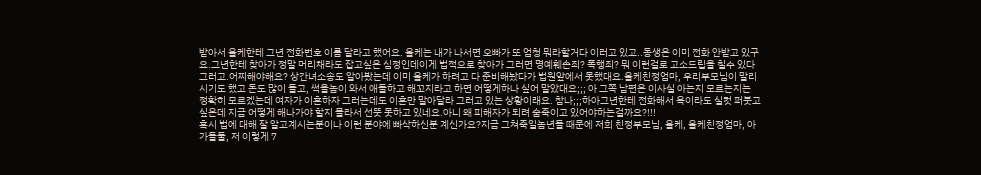받아서 올케한테 그년 전화번호 이름 달라고 했어요. 올케는 내가 나서면 오빠가 또 엄청 뭐라할거다 이러고 있고..동생은 이미 전화 안받고 있구요.그년한테 찾아가 정말 머리채라도 잡고싶은 심정인데이게 법적으로 찾아가 그러면 명예훼손죄? 폭행죄? 뭐 이런걸로 고소드립을 칠수 있다 그러고.어찌해야해요? 상간녀소송도 알아봤는데 이미 올케가 하려고 다 준비해놨다가 법원앞에서 못했대요.올케친정엄마, 우리부모님이 말리시기도 했고 돈도 많이 들고, 썩을놈이 와서 애들하고 해꼬지라고 하면 어떻게하나 싶어 말았대요;;; 아 그쪽 남편은 이사실 아는지 모르는지는 정확히 모르겠는데 여자가 이혼하자 그러는데도 이혼만 말아달라 그러고 있는 상황이래요. 참나;;;하아그년한테 전화해서 욕이라도 실컷 퍼붓고 싶은데 지금 어떻게 해나가야 할지 몰라서 선뜻 못하고 있네요.아니 왜 피해자가 되려 숨죽이고 있어야하는걸까요?!!!
혹시 법에 대해 잘 알고계시는분이나 이런 분야에 빠삭하신분 계신가요?지금 그쳐죽일놈년들 때문에 저희 친정부모님, 올케, 올케친정엄마, 아가들둘, 저 이렇게 7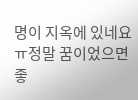명이 지옥에 있네요ㅠ정말 꿈이었으면 좋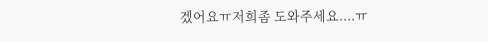겠어요ㅠ저희좀 도와주세요....ㅠ